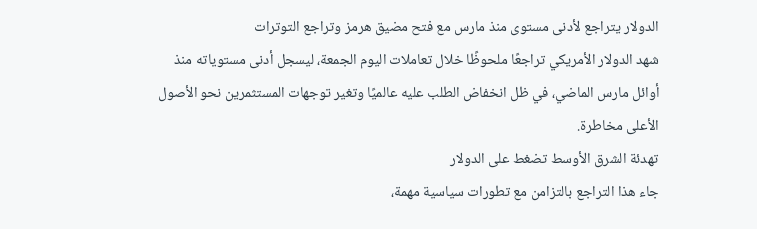الدولار يتراجع لأدنى مستوى منذ مارس مع فتح مضيق هرمز وتراجع التوترات
شهد الدولار الأمريكي تراجعًا ملحوظًا خلال تعاملات اليوم الجمعة، ليسجل أدنى مستوياته منذ أوائل مارس الماضي، في ظل انخفاض الطلب عليه عالميًا وتغير توجهات المستثمرين نحو الأصول الأعلى مخاطرة.
تهدئة الشرق الأوسط تضغط على الدولار
جاء هذا التراجع بالتزامن مع تطورات سياسية مهمة،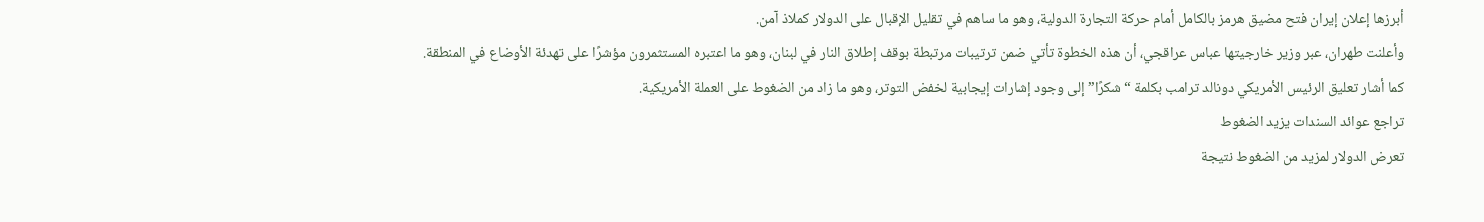أبرزها إعلان إيران فتح مضيق هرمز بالكامل أمام حركة التجارة الدولية، وهو ما ساهم في تقليل الإقبال على الدولار كملاذ آمن.
وأعلنت طهران، عبر وزير خارجيتها عباس عراقجي، أن هذه الخطوة تأتي ضمن ترتيبات مرتبطة بوقف إطلاق النار في لبنان، وهو ما اعتبره المستثمرون مؤشرًا على تهدئة الأوضاع في المنطقة.
كما أشار تعليق الرئيس الأمريكي دونالد ترامب بكلمة “شكرًا” إلى وجود إشارات إيجابية لخفض التوتر، وهو ما زاد من الضغوط على العملة الأمريكية.
تراجع عوائد السندات يزيد الضغوط
تعرض الدولار لمزيد من الضغوط نتيجة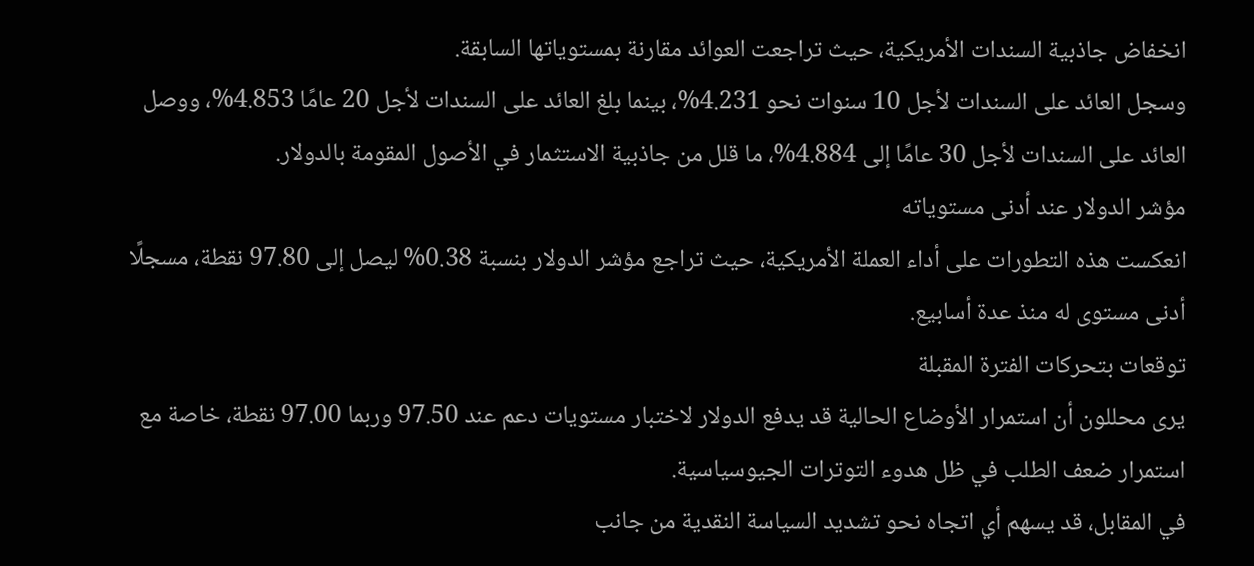انخفاض جاذبية السندات الأمريكية، حيث تراجعت العوائد مقارنة بمستوياتها السابقة.
وسجل العائد على السندات لأجل 10 سنوات نحو 4.231%، بينما بلغ العائد على السندات لأجل 20 عامًا 4.853%، ووصل العائد على السندات لأجل 30 عامًا إلى 4.884%، ما قلل من جاذبية الاستثمار في الأصول المقومة بالدولار.
مؤشر الدولار عند أدنى مستوياته
انعكست هذه التطورات على أداء العملة الأمريكية، حيث تراجع مؤشر الدولار بنسبة 0.38% ليصل إلى 97.80 نقطة، مسجلًا أدنى مستوى له منذ عدة أسابيع.
توقعات بتحركات الفترة المقبلة
يرى محللون أن استمرار الأوضاع الحالية قد يدفع الدولار لاختبار مستويات دعم عند 97.50 وربما 97.00 نقطة، خاصة مع استمرار ضعف الطلب في ظل هدوء التوترات الجيوسياسية.
في المقابل، قد يسهم أي اتجاه نحو تشديد السياسة النقدية من جانب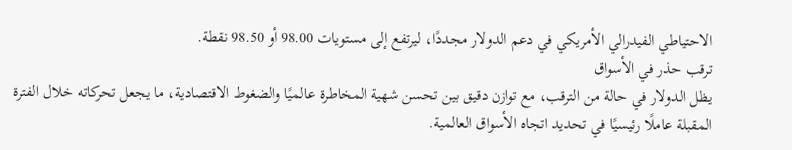الاحتياطي الفيدرالي الأمريكي في دعم الدولار مجددًا، ليرتفع إلى مستويات 98.00 أو 98.50 نقطة.
ترقب حذر في الأسواق
يظل الدولار في حالة من الترقب، مع توازن دقيق بين تحسن شهية المخاطرة عالميًا والضغوط الاقتصادية، ما يجعل تحركاته خلال الفترة المقبلة عاملًا رئيسيًا في تحديد اتجاه الأسواق العالمية.